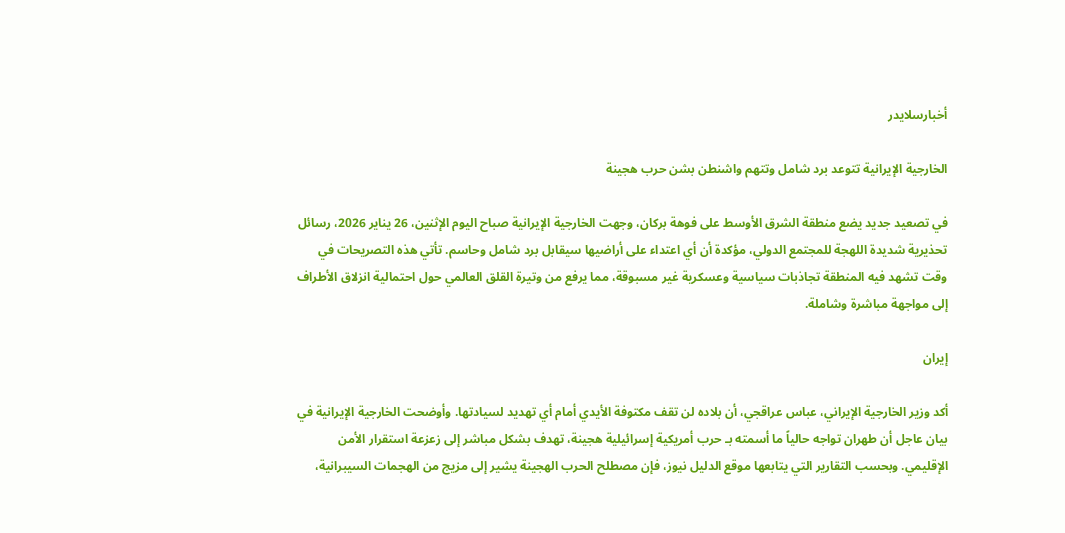أخبارسلايدر

الخارجية الإيرانية تتوعد برد شامل وتتهم واشنطن بشن حرب هجينة

في تصعيد جديد يضع منطقة الشرق الأوسط على فوهة بركان، وجهت الخارجية الإيرانية صباح اليوم الإثنين، 26 يناير 2026، رسائل تحذيرية شديدة اللهجة للمجتمع الدولي، مؤكدة أن أي اعتداء على أراضيها سيقابل برد شامل وحاسم. تأتي هذه التصريحات في وقت تشهد فيه المنطقة تجاذبات سياسية وعسكرية غير مسبوقة، مما يرفع من وتيرة القلق العالمي حول احتمالية انزلاق الأطراف إلى مواجهة مباشرة وشاملة.

إيران

أكد وزير الخارجية الإيراني، عباس عراقجي، أن بلاده لن تقف مكتوفة الأيدي أمام أي تهديد لسيادتها. وأوضحت الخارجية الإيرانية في بيان عاجل أن طهران تواجه حالياً ما أسمته بـ حرب أمريكية إسرائيلية هجينة، تهدف بشكل مباشر إلى زعزعة استقرار الأمن الإقليمي. وبحسب التقارير التي يتابعها موقع الدليل نيوز، فإن مصطلح الحرب الهجينة يشير إلى مزيج من الهجمات السيبرانية،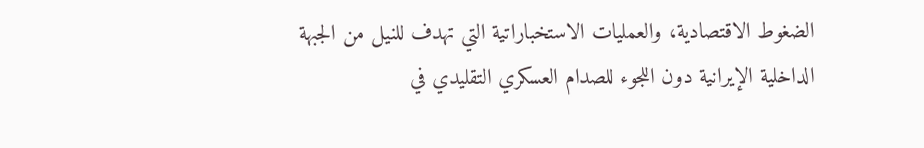الضغوط الاقتصادية، والعمليات الاستخباراتية التي تهدف للنيل من الجبهة الداخلية الإيرانية دون اللجوء للصدام العسكري التقليدي في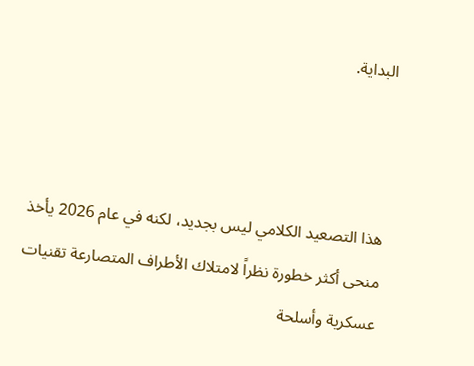البداية.



هذا التصعيد الكلامي ليس بجديد، لكنه في عام 2026 يأخذ منحى أكثر خطورة نظراً لامتلاك الأطراف المتصارعة تقنيات عسكرية وأسلحة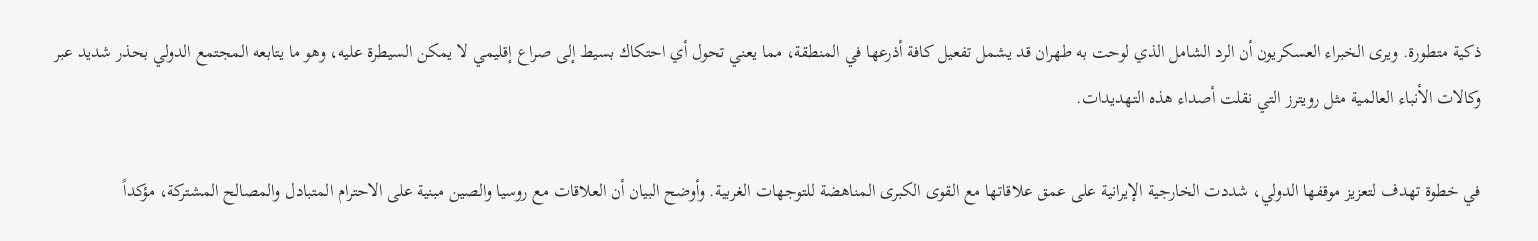ذكية متطورة. ويرى الخبراء العسكريون أن الرد الشامل الذي لوحت به طهران قد يشمل تفعيل كافة أذرعها في المنطقة، مما يعني تحول أي احتكاك بسيط إلى صراع إقليمي لا يمكن السيطرة عليه، وهو ما يتابعه المجتمع الدولي بحذر شديد عبر وكالات الأنباء العالمية مثل رويترز التي نقلت أصداء هذه التهديدات.

في خطوة تهدف لتعزيز موقفها الدولي، شددت الخارجية الإيرانية على عمق علاقاتها مع القوى الكبرى المناهضة للتوجهات الغربية. وأوضح البيان أن العلاقات مع روسيا والصين مبنية على الاحترام المتبادل والمصالح المشتركة، مؤكداً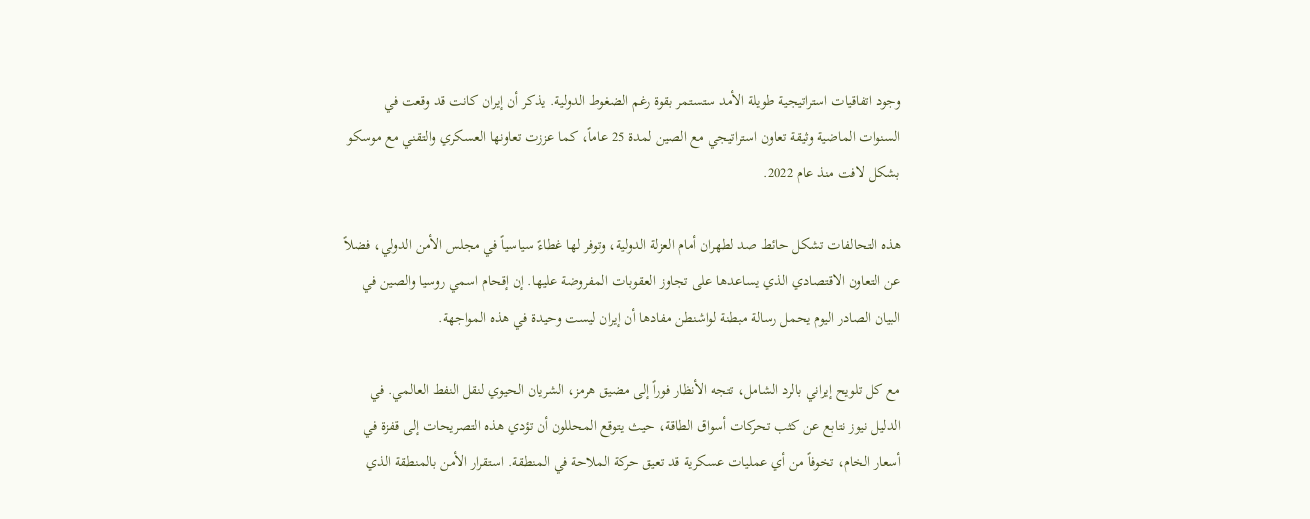وجود اتفاقيات استراتيجية طويلة الأمد ستستمر بقوة رغم الضغوط الدولية. يذكر أن إيران كانت قد وقعت في السنوات الماضية وثيقة تعاون استراتيجي مع الصين لمدة 25 عاماً، كما عززت تعاونها العسكري والتقني مع موسكو بشكل لافت منذ عام 2022.

هذه التحالفات تشكل حائط صد لطهران أمام العزلة الدولية، وتوفر لها غطاءً سياسياً في مجلس الأمن الدولي، فضلاً عن التعاون الاقتصادي الذي يساعدها على تجاوز العقوبات المفروضة عليها. إن إقحام اسمي روسيا والصين في البيان الصادر اليوم يحمل رسالة مبطنة لواشنطن مفادها أن إيران ليست وحيدة في هذه المواجهة.

مع كل تلويح إيراني بالرد الشامل، تتجه الأنظار فوراً إلى مضيق هرمز، الشريان الحيوي لنقل النفط العالمي. في الدليل نيوز نتابع عن كثب تحركات أسواق الطاقة، حيث يتوقع المحللون أن تؤدي هذه التصريحات إلى قفزة في أسعار الخام، تخوفاً من أي عمليات عسكرية قد تعيق حركة الملاحة في المنطقة. استقرار الأمن بالمنطقة الذي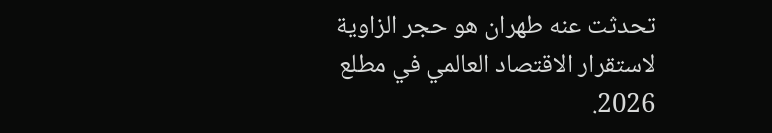تحدثت عنه طهران هو حجر الزاوية لاستقرار الاقتصاد العالمي في مطلع 2026.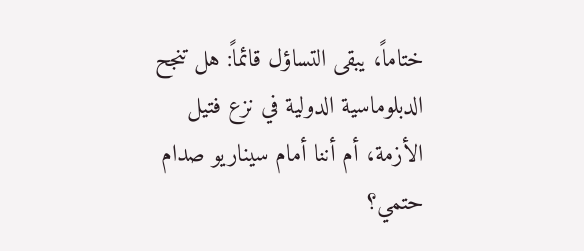ختاماً، يبقى التساؤل قائماً: هل تنجح الدبلوماسية الدولية في نزع فتيل الأزمة، أم أننا أمام سيناريو صدام حتمي؟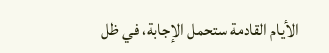الأيام القادمة ستحمل الإجابة، في ظل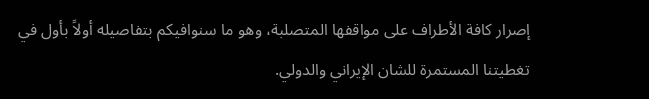إصرار كافة الأطراف على مواقفها المتصلبة، وهو ما سنوافيكم بتفاصيله أولاً بأول في تغطيتنا المستمرة للشان الإيراني والدولي.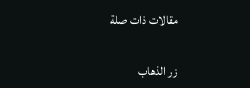مقالات ذات صلة

زر الذهاب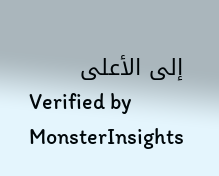إلى الأعلى
Verified by MonsterInsights